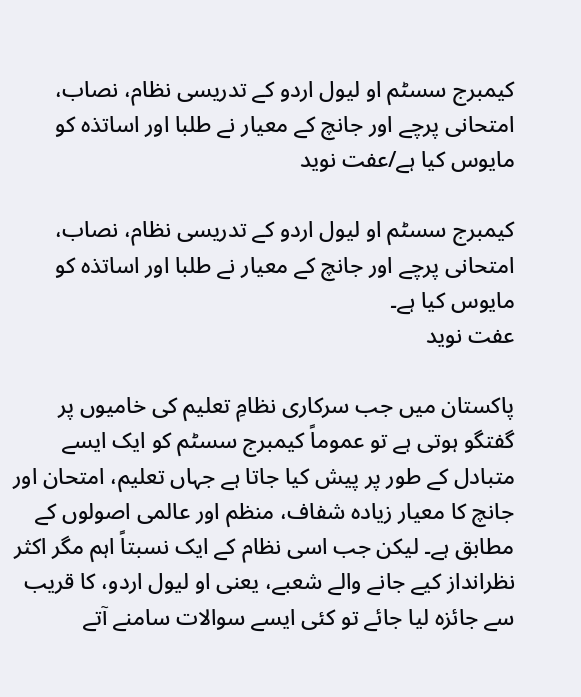کیمبرج سسٹم او لیول اردو کے تدریسی نظام، نصاب، امتحانی پرچے اور جانچ کے معیار نے طلبا اور اساتذہ کو مایوس کیا ہے/عفت نوید

کیمبرج سسٹم او لیول اردو کے تدریسی نظام، نصاب، امتحانی پرچے اور جانچ کے معیار نے طلبا اور اساتذہ کو مایوس کیا ہے۔
عفت نوید

پاکستان میں جب سرکاری نظامِ تعلیم کی خامیوں پر گفتگو ہوتی ہے تو عموماً کیمبرج سسٹم کو ایک ایسے متبادل کے طور پر پیش کیا جاتا ہے جہاں تعلیم، امتحان اور جانچ کا معیار زیادہ شفاف، منظم اور عالمی اصولوں کے مطابق ہے۔ لیکن جب اسی نظام کے ایک نسبتاً اہم مگر اکثر نظرانداز کیے جانے والے شعبے، یعنی او لیول اردو، کا قریب سے جائزہ لیا جائے تو کئی ایسے سوالات سامنے آتے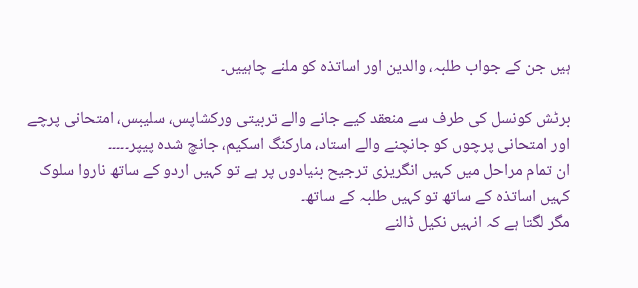ہیں جن کے جواب طلبہ، والدین اور اساتذہ کو ملنے چاہییں۔

برٹش کونسل کی طرف سے منعقد کیے جانے والے تربیتی ورکشاپس، سلیبس، امتحانی پرچے اور امتحانی پرچوں کو جانچنے والے استاد، مارکنگ اسکیم، جانچ شدہ پیپر۔۔۔۔۔
ان تمام مراحل میں کہیں انگریزی ترجیح بنیادوں پر ہے تو کہیں اردو کے ساتھ ناروا سلوک کہیں اساتذہ کے ساتھ تو کہیں طلبہ کے ساتھ۔
مگر لگتا ہے کہ انہیں نکیل ڈالنے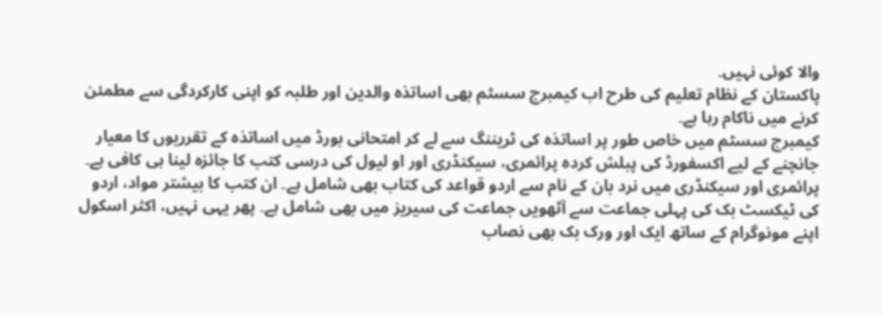والا کوئی نہیں۔
پاکستان کے نظام تعلیم کی طرح اب کیمبرج سسٹم بھی اساتذہ والدین اور طلبہ کو اپنی کارکردگی سے مطمئن کرنے میں ناکام رہا ہے۔
کیمبرج سسٹم میں خاص طور پر اساتذہ کی ٹریننگ سے لے کر امتحانی بورڈ میں اساتذہ کے تقرریوں کا معیار جانچنے کے لیے اکسفورڈ کی پبلش کردہ پرائمری، سیکنڈری اور او لیول کی درسی کتب کا جائزہ لینا ہی کافی ہے۔
پرائمری اور سیکنڈری میں نرد بان کے نام سے اردو قواعد کی کتاب بھی شامل ہے۔ ان کتب کا بیشتر مواد، اردو کی ٹیکسٹ بک کی پہلی جماعت سے آٹھویں جماعت کی سیریز میں بھی شامل ہے۔ پھر یہی نہیں، اکثر اسکول اپنے مونوگرام کے ساتھ ایک اور ورک بک بھی نصاب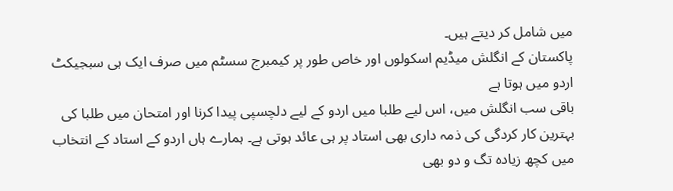میں شامل کر دیتے ہیں۔
پاکستان کے انگلش میڈیم اسکولوں اور خاص طور پر کیمبرج سسٹم میں صرف ایک ہی سبجیکٹ اردو میں ہوتا ہے
باقی سب انگلش میں، اس لیے طلبا میں اردو کے لیے دلچسپی پیدا کرنا اور امتحان میں طلبا کی بہترین کار کردگی کی ذمہ داری بھی استاد پر ہی عائد ہوتی ہے۔ ہمارے ہاں اردو کے استاد کے انتخاب میں کچھ زیادہ تگ و دو بھی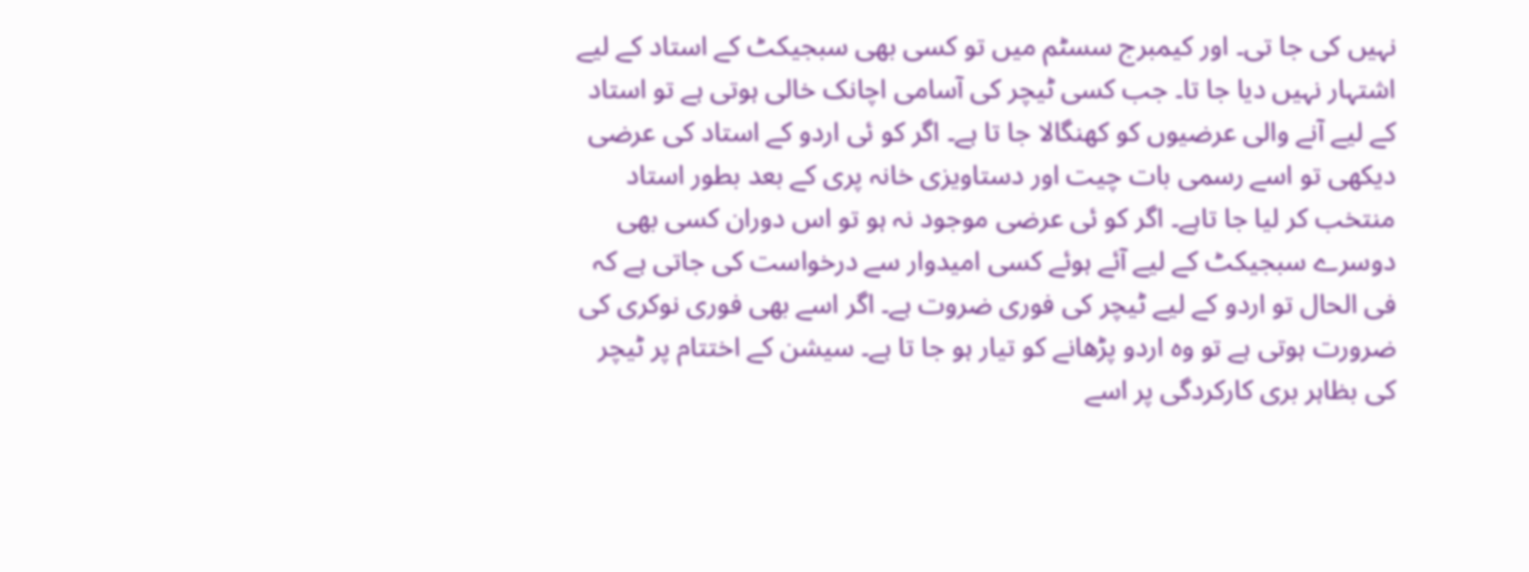نہیں کی جا تی۔ اور کیمبرج سسٹم میں تو کسی بھی سبجیکٹ کے استاد کے لیے اشتہار نہیں دیا جا تا۔ جب کسی ٹیچر کی آسامی اچانک خالی ہوتی ہے تو استاد کے لیے آنے والی عرضیوں کو کھنگالا جا تا ہے۔ اگر کو ئی اردو کے استاد کی عرضی دیکھی تو اسے رسمی بات چیت اور دستاویزی خانہ پری کے بعد بطور استاد منتخب کر لیا جا تاہے۔ اگر کو ئی عرضی موجود نہ ہو تو اس دوران کسی بھی دوسرے سبجیکٹ کے لیے آئے ہوئے کسی امیدوار سے درخواست کی جاتی ہے کہ فی الحال تو اردو کے لیے ٹیچر کی فوری ضروت ہے۔ اگر اسے بھی فوری نوکری کی ضرورت ہوتی ہے تو وہ اردو پڑھانے کو تیار ہو جا تا ہے۔ سیشن کے اختتام پر ٹیچر کی بظاہر بری کارکردگی پر اسے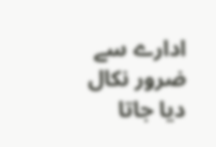ادارے سے ضرور نکال دیا جاتا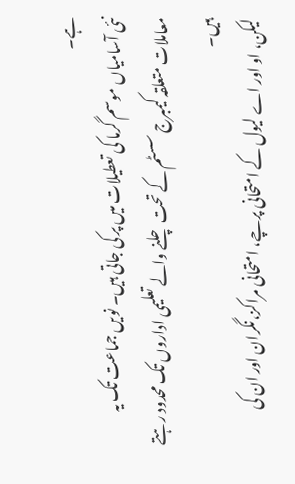ہے۔
نئی آسامیاں موسم گرما کی تعطیلات میں پر کی جاتی ہیں۔ نویں جماعت تک یہ معاملات متعلقہ کیمبرج سسٹم کے تحت چلنے والے تعلیمی اداروں تک محدود رہتے ہیں۔
لیکن، او اور اے لیول کے امتحانی پرچے، امتحانی مراکز،نگران اور ان کی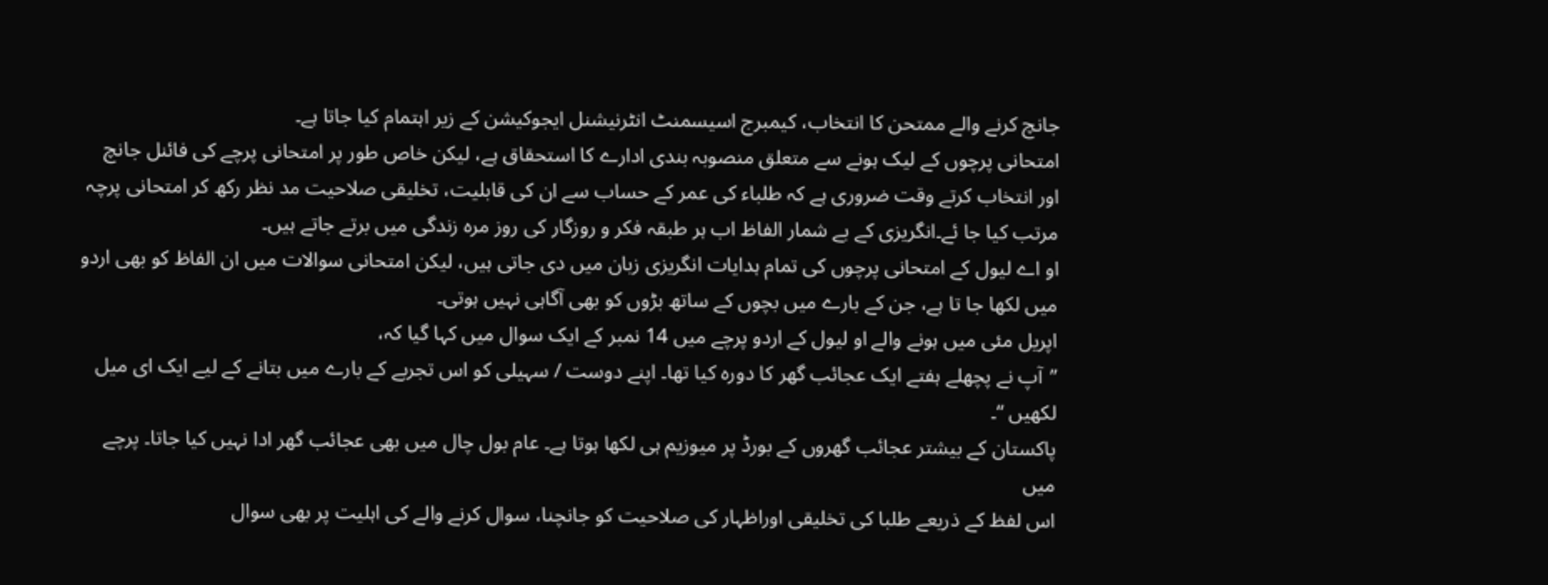جانچ کرنے والے ممتحن کا انتخاب، کیمبرج اسیسمنٹ انٹرنیشنل ایجوکیشن کے زیر اہتمام کیا جاتا ہے۔
امتحانی پرچوں کے لیک ہونے سے متعلق منصوبہ بندی ادارے کا استحقاق ہے، لیکن خاص طور پر امتحانی پرچے کی فائنل جانچ اور انتخاب کرتے وقت ضروری ہے کہ طلباء کی عمر کے حساب سے ان کی قابلیت، تخلیقی صلاحیت مد نظر رکھ کر امتحانی پرچہ مرتب کیا جا ئے۔انگریزی کے بے شمار الفاظ اب ہر طبقہ فکر و روزگار کی روز مرہ زندگی میں برتے جاتے ہیں۔
او اے لیول کے امتحانی پرچوں کی تمام ہدایات انگریزی زبان میں دی جاتی ہیں، لیکن امتحانی سوالات میں ان الفاظ کو بھی اردو میں لکھا جا تا ہے، جن کے بارے میں بچوں کے ساتھ بڑوں کو بھی آگاہی نہیں ہوتی۔
اپریل مئی میں ہونے والے او لیول کے اردو پرچے میں 14 نمبر کے ایک سوال میں کہا گیا کہ،
”آپ نے پچھلے ہفتے ایک عجائب گھر کا دورہ کیا تھا۔ اپنے دوست / سہیلی کو اس تجربے کے بارے میں بتانے کے لیے ایک ای میل لکھیں “۔
پاکستان کے بیشتر عجائب گھروں کے بورڈ پر میوزیم ہی لکھا ہوتا ہے۔ عام بول چال میں بھی عجائب گھر ادا نہیں کیا جاتا۔ پرچے میں
اس لفظ کے ذریعے طلبا کی تخلیقی اوراظہار کی صلاحیت کو جانچنا، سوال کرنے والے کی اہلیت پر بھی سوال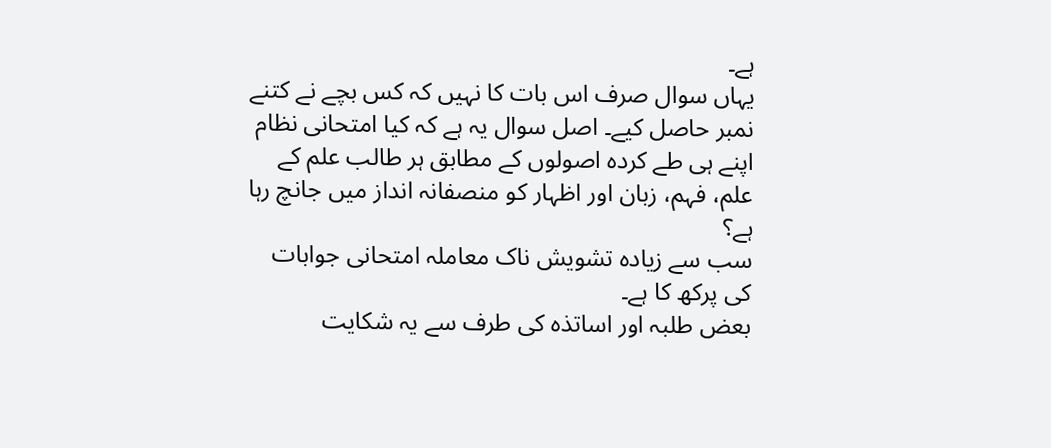ہے۔
یہاں سوال صرف اس بات کا نہیں کہ کس بچے نے کتنے نمبر حاصل کیے۔ اصل سوال یہ ہے کہ کیا امتحانی نظام اپنے ہی طے کردہ اصولوں کے مطابق ہر طالب علم کے علم، فہم، زبان اور اظہار کو منصفانہ انداز میں جانچ رہا ہے؟
سب سے زیادہ تشویش ناک معاملہ امتحانی جوابات کی پرکھ کا ہے۔
بعض طلبہ اور اساتذہ کی طرف سے یہ شکایت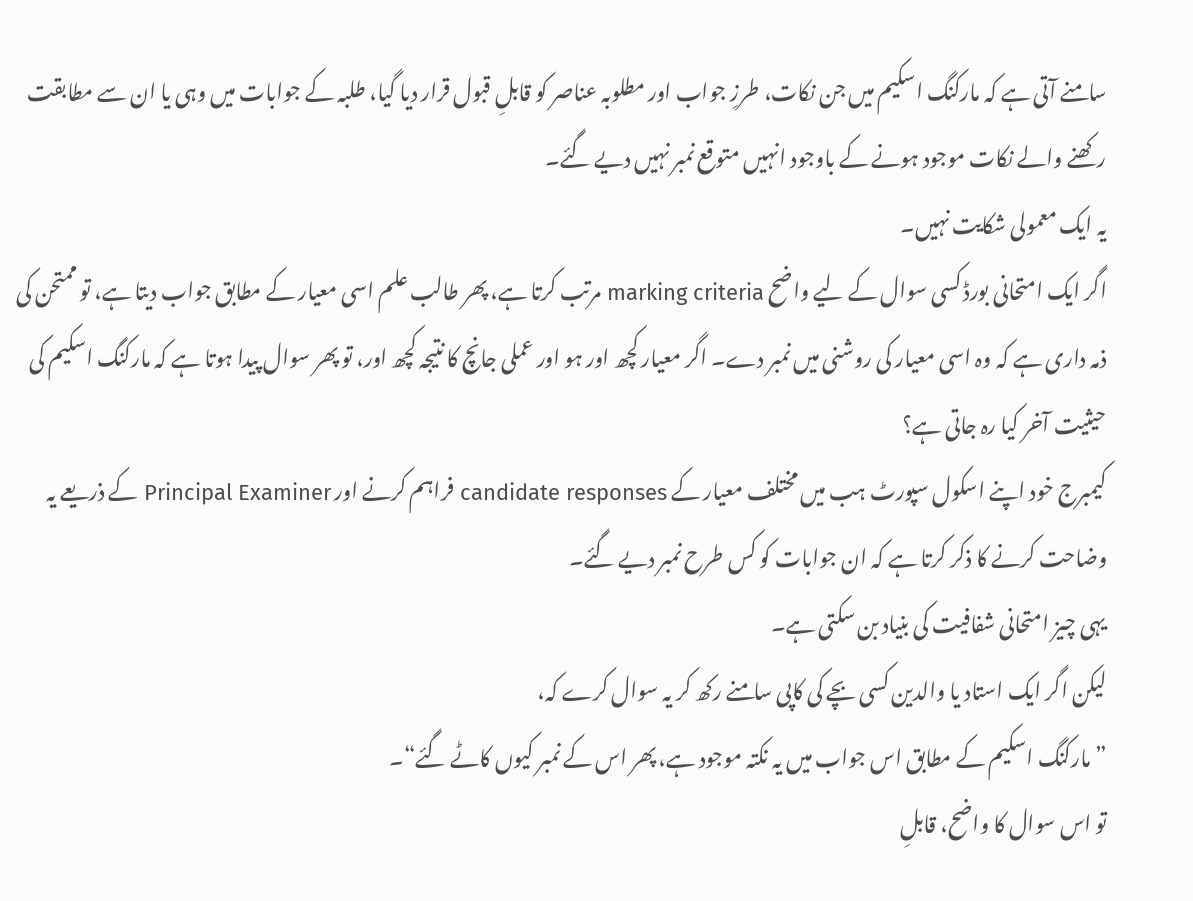سامنے آتی ہے کہ مارکنگ اسکیم میں جن نکات، طرزِ جواب اور مطلوبہ عناصر کو قابلِ قبول قرار دیا گیا، طلبہ کے جوابات میں وہی یا ان سے مطابقت رکھنے والے نکات موجود ہونے کے باوجود انہیں متوقع نمبر نہیں دیے گئے۔
یہ ایک معمولی شکایت نہیں۔
اگر ایک امتحانی بورڈ کسی سوال کے لیے واضح marking criteria مرتب کرتا ہے، پھر طالب علم اسی معیار کے مطابق جواب دیتا ہے، تو ممتحن کی ذمہ داری ہے کہ وہ اسی معیار کی روشنی میں نمبر دے۔ اگر معیار کچھ اور ہو اور عملی جانچ کا نتیجہ کچھ اور، تو پھر سوال پیدا ہوتا ہے کہ مارکنگ اسکیم کی حیثیت آخر کیا رہ جاتی ہے؟
کیمبرج خود اپنے اسکول سپورٹ ہب میں مختلف معیار کے candidate responses فراہم کرنے اور Principal Examiner کے ذریعے یہ وضاحت کرنے کا ذکر کرتا ہے کہ ان جوابات کو کس طرح نمبر دیے گئے۔
یہی چیز امتحانی شفافیت کی بنیاد بن سکتی ہے۔
لیکن اگر ایک استاد یا والدین کسی بچے کی کاپی سامنے رکھ کر یہ سوال کرے کہ،
”مارکنگ اسکیم کے مطابق اس جواب میں یہ نکتہ موجود ہے، پھر اس کے نمبر کیوں کاٹے گئے“۔
تو اس سوال کا واضح، قابلِ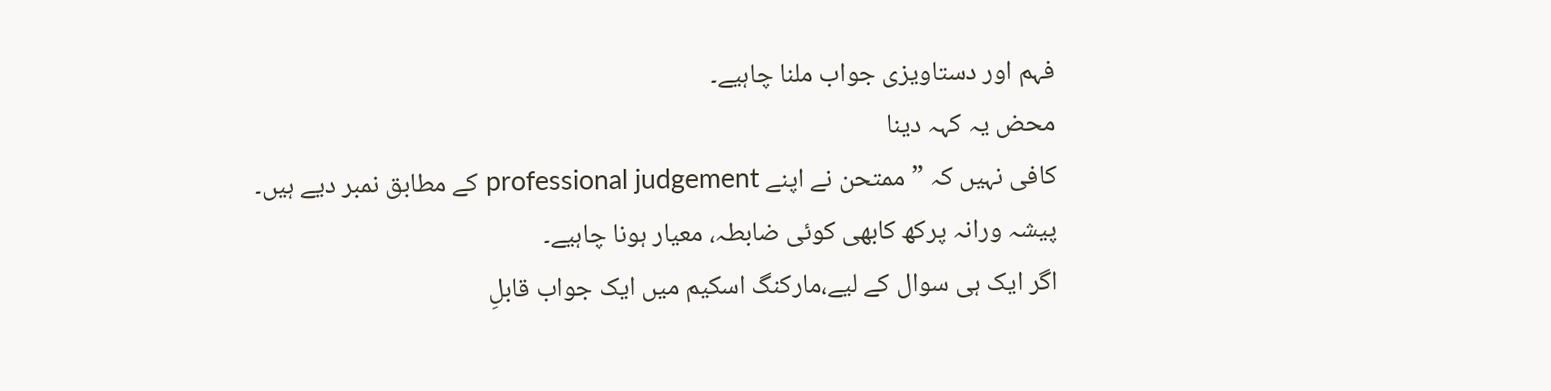فہم اور دستاویزی جواب ملنا چاہیے۔
محض یہ کہہ دینا
کافی نہیں کہ ”ممتحن نے اپنے professional judgement کے مطابق نمبر دیے ہیں۔
پیشہ ورانہ پرکھ کابھی کوئی ضابطہ، معیار ہونا چاہیے۔
اگر ایک ہی سوال کے لیے،مارکنگ اسکیم میں ایک جواب قابلِ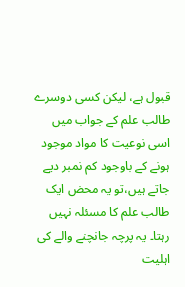قبول ہے، لیکن کسی دوسرے طالب علم کے جواب میں اسی نوعیت کا مواد موجود ہونے کے باوجود کم نمبر دیے جاتے ہیں،تو یہ محض ایک طالب علم کا مسئلہ نہیں رہتا۔ یہ پرچہ جانچنے والے کی اہلیت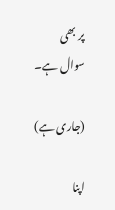پر بھی سوال ہے۔

(جاری ہے)

اپنا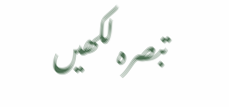تبصرہ لکھیں